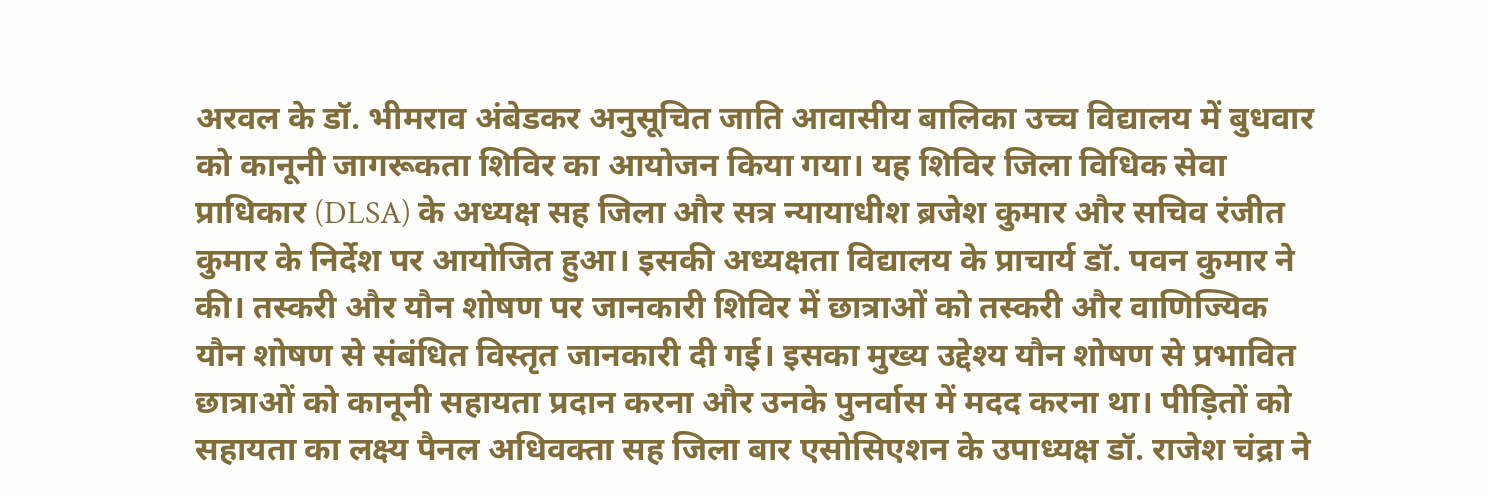अरवल के डॉ. भीमराव अंबेडकर अनुसूचित जाति आवासीय बालिका उच्च विद्यालय में बुधवार को कानूनी जागरूकता शिविर का आयोजन किया गया। यह शिविर जिला विधिक सेवा प्राधिकार (DLSA) के अध्यक्ष सह जिला और सत्र न्यायाधीश ब्रजेश कुमार और सचिव रंजीत कुमार के निर्देश पर आयोजित हुआ। इसकी अध्यक्षता विद्यालय के प्राचार्य डॉ. पवन कुमार ने की। तस्करी और यौन शोषण पर जानकारी शिविर में छात्राओं को तस्करी और वाणिज्यिक यौन शोषण से संबंधित विस्तृत जानकारी दी गई। इसका मुख्य उद्देश्य यौन शोषण से प्रभावित छात्राओं को कानूनी सहायता प्रदान करना और उनके पुनर्वास में मदद करना था। पीड़ितों को सहायता का लक्ष्य पैनल अधिवक्ता सह जिला बार एसोसिएशन के उपाध्यक्ष डॉ. राजेश चंद्रा ने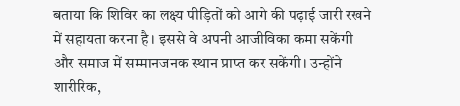बताया कि शिविर का लक्ष्य पीड़ितों को आगे की पढ़ाई जारी रखने में सहायता करना है। इससे वे अपनी आजीविका कमा सकेंगी और समाज में सम्मानजनक स्थान प्राप्त कर सकेंगी। उन्होंने शारीरिक,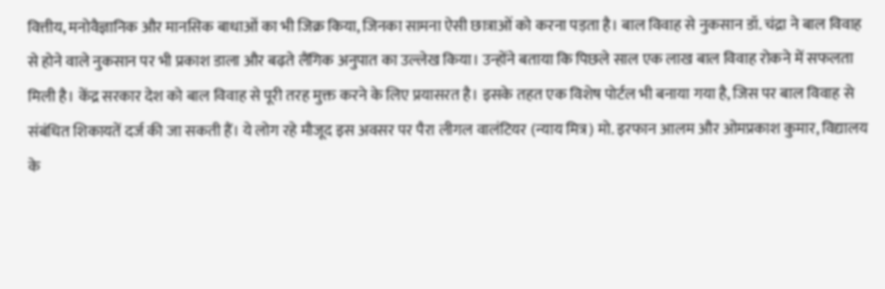वित्तीय, मनोवैज्ञानिक और मानसिक बाधाओं का भी जिक्र किया, जिनका सामना ऐसी छात्राओं को करना पड़ता है। बाल विवाह से नुकसान डॉ. चंद्रा ने बाल विवाह से होने वाले नुकसान पर भी प्रकाश डाला और बढ़ते लैंगिक अनुपात का उल्लेख किया। उन्होंने बताया कि पिछले साल एक लाख बाल विवाह रोकने में सफलता मिली है। केंद्र सरकार देश को बाल विवाह से पूरी तरह मुक्त करने के लिए प्रयासरत है। इसके तहत एक विशेष पोर्टल भी बनाया गया है, जिस पर बाल विवाह से संबंधित शिकायतें दर्ज की जा सकती हैं। ये लोग रहे मौजूद इस अवसर पर पैरा लीगल वालंटियर (न्याय मित्र) मो. इरफान आलम और ओमप्रकाश कुमार, विद्यालय के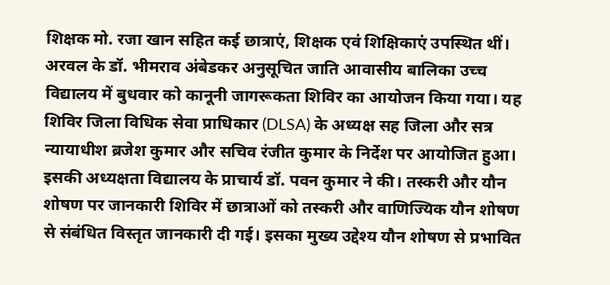शिक्षक मो. रजा खान सहित कई छात्राएं, शिक्षक एवं शिक्षिकाएं उपस्थित थीं। अरवल के डॉ. भीमराव अंबेडकर अनुसूचित जाति आवासीय बालिका उच्च विद्यालय में बुधवार को कानूनी जागरूकता शिविर का आयोजन किया गया। यह शिविर जिला विधिक सेवा प्राधिकार (DLSA) के अध्यक्ष सह जिला और सत्र न्यायाधीश ब्रजेश कुमार और सचिव रंजीत कुमार के निर्देश पर आयोजित हुआ। इसकी अध्यक्षता विद्यालय के प्राचार्य डॉ. पवन कुमार ने की। तस्करी और यौन शोषण पर जानकारी शिविर में छात्राओं को तस्करी और वाणिज्यिक यौन शोषण से संबंधित विस्तृत जानकारी दी गई। इसका मुख्य उद्देश्य यौन शोषण से प्रभावित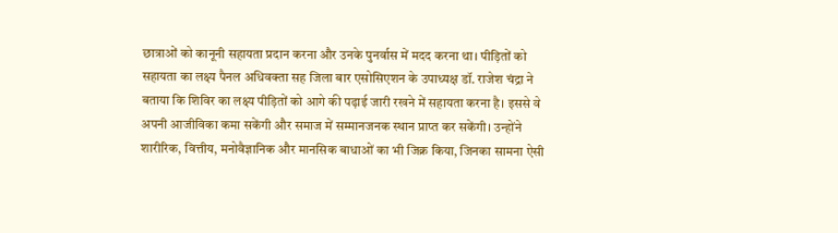छात्राओं को कानूनी सहायता प्रदान करना और उनके पुनर्वास में मदद करना था। पीड़ितों को सहायता का लक्ष्य पैनल अधिवक्ता सह जिला बार एसोसिएशन के उपाध्यक्ष डॉ. राजेश चंद्रा ने बताया कि शिविर का लक्ष्य पीड़ितों को आगे की पढ़ाई जारी रखने में सहायता करना है। इससे वे अपनी आजीविका कमा सकेंगी और समाज में सम्मानजनक स्थान प्राप्त कर सकेंगी। उन्होंने शारीरिक, वित्तीय, मनोवैज्ञानिक और मानसिक बाधाओं का भी जिक्र किया, जिनका सामना ऐसी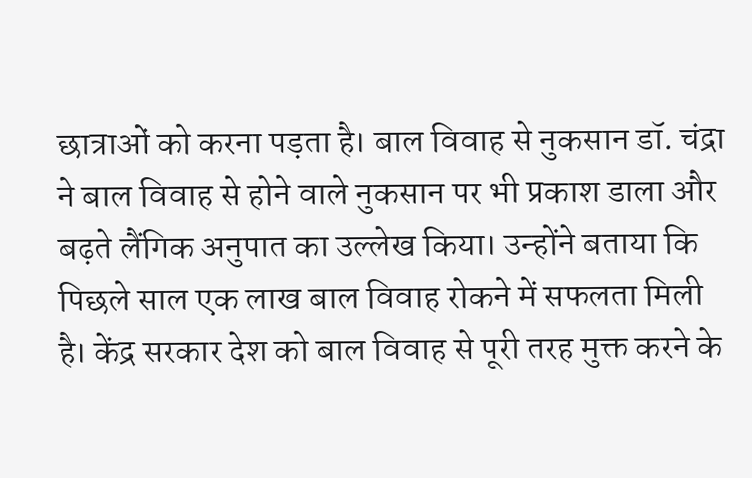छात्राओं को करना पड़ता है। बाल विवाह से नुकसान डॉ. चंद्रा ने बाल विवाह से होने वाले नुकसान पर भी प्रकाश डाला और बढ़ते लैंगिक अनुपात का उल्लेख किया। उन्होंने बताया कि पिछले साल एक लाख बाल विवाह रोकने में सफलता मिली है। केंद्र सरकार देश को बाल विवाह से पूरी तरह मुक्त करने के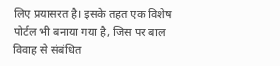लिए प्रयासरत है। इसके तहत एक विशेष पोर्टल भी बनाया गया है, जिस पर बाल विवाह से संबंधित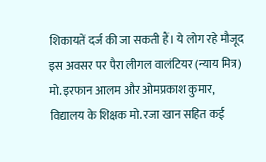शिकायतें दर्ज की जा सकती हैं। ये लोग रहे मौजूद इस अवसर पर पैरा लीगल वालंटियर (न्याय मित्र) मो. इरफान आलम और ओमप्रकाश कुमार, विद्यालय के शिक्षक मो. रजा खान सहित कई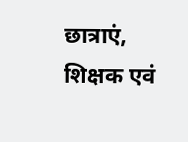छात्राएं, शिक्षक एवं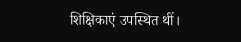शिक्षिकाएं उपस्थित थीं।